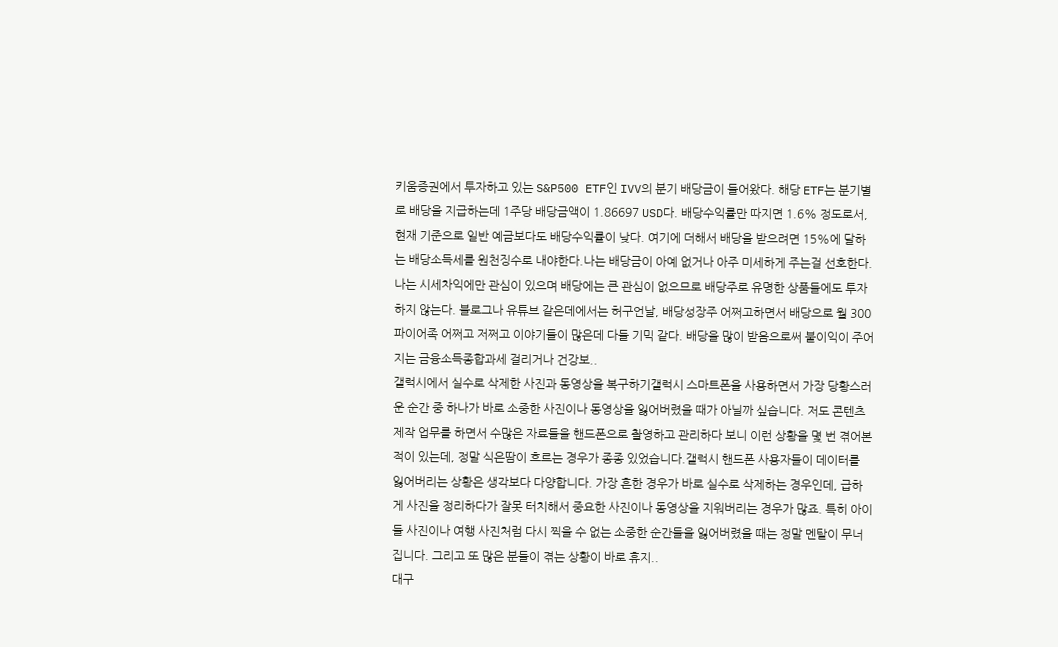키움증권에서 투자하고 있는 S&P500 ETF인 IVV의 분기 배당금이 들어왔다. 해당 ETF는 분기별로 배당을 지급하는데 1주당 배당금액이 1.86697 USD다. 배당수익률만 따지면 1.6% 정도로서, 현재 기준으로 일반 예금보다도 배당수익률이 낮다. 여기에 더해서 배당을 받으려면 15%에 달하는 배당소득세를 원천징수로 내야한다.나는 배당금이 아예 없거나 아주 미세하게 주는걸 선호한다. 나는 시세차익에만 관심이 있으며 배당에는 큰 관심이 없으므로 배당주로 유명한 상품들에도 투자하지 않는다. 블로그나 유튜브 같은데에서는 허구언날, 배당성장주 어쩌고하면서 배당으로 월 300 파이어족 어쩌고 저쩌고 이야기들이 많은데 다들 기믹 같다. 배당을 많이 받음으로써 불이익이 주어지는 금융소득종합과세 걸리거나 건강보..
갤럭시에서 실수로 삭제한 사진과 동영상을 복구하기갤럭시 스마트폰을 사용하면서 가장 당황스러운 순간 중 하나가 바로 소중한 사진이나 동영상을 잃어버렸을 때가 아닐까 싶습니다. 저도 콘텐츠 제작 업무를 하면서 수많은 자료들을 핸드폰으로 촬영하고 관리하다 보니 이런 상황을 몇 번 겪어본 적이 있는데, 정말 식은땀이 흐르는 경우가 종종 있었습니다.갤럭시 핸드폰 사용자들이 데이터를 잃어버리는 상황은 생각보다 다양합니다. 가장 흔한 경우가 바로 실수로 삭제하는 경우인데, 급하게 사진을 정리하다가 잘못 터치해서 중요한 사진이나 동영상을 지워버리는 경우가 많죠. 특히 아이들 사진이나 여행 사진처럼 다시 찍을 수 없는 소중한 순간들을 잃어버렸을 때는 정말 멘탈이 무너집니다. 그리고 또 많은 분들이 겪는 상황이 바로 휴지..
대구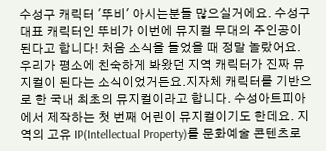수성구 캐릭터 '뚜비' 아시는분들 많으실거에요. 수성구 대표 캐릭터인 뚜비가 이번에 뮤지컬 무대의 주인공이 된다고 합니다! 처음 소식을 들었을 때 정말 놀랐어요. 우리가 평소에 친숙하게 봐왔던 지역 캐릭터가 진짜 뮤지컬이 된다는 소식이었거든요.지자체 캐릭터를 기반으로 한 국내 최초의 뮤지컬이라고 합니다. 수성아트피아에서 제작하는 첫 번째 어린이 뮤지컬이기도 한데요. 지역의 고유 IP(Intellectual Property)를 문화예술 콘텐츠로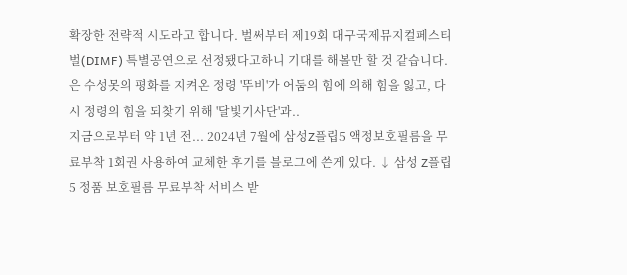확장한 전략적 시도라고 합니다. 벌써부터 제19회 대구국제뮤지컬페스티벌(DIMF) 특별공연으로 선정됐다고하니 기대를 해볼만 할 것 같습니다. 은 수성못의 평화를 지켜온 정령 '뚜비'가 어둠의 힘에 의해 힘을 잃고, 다시 정령의 힘을 되찾기 위해 '달빛기사단'과..
지금으로부터 약 1년 전... 2024년 7월에 삼성Z플립5 액정보호필름을 무료부착 1회권 사용하여 교체한 후기를 블로그에 쓴게 있다. ↓ 삼성 Z플립5 정품 보호필름 무료부착 서비스 받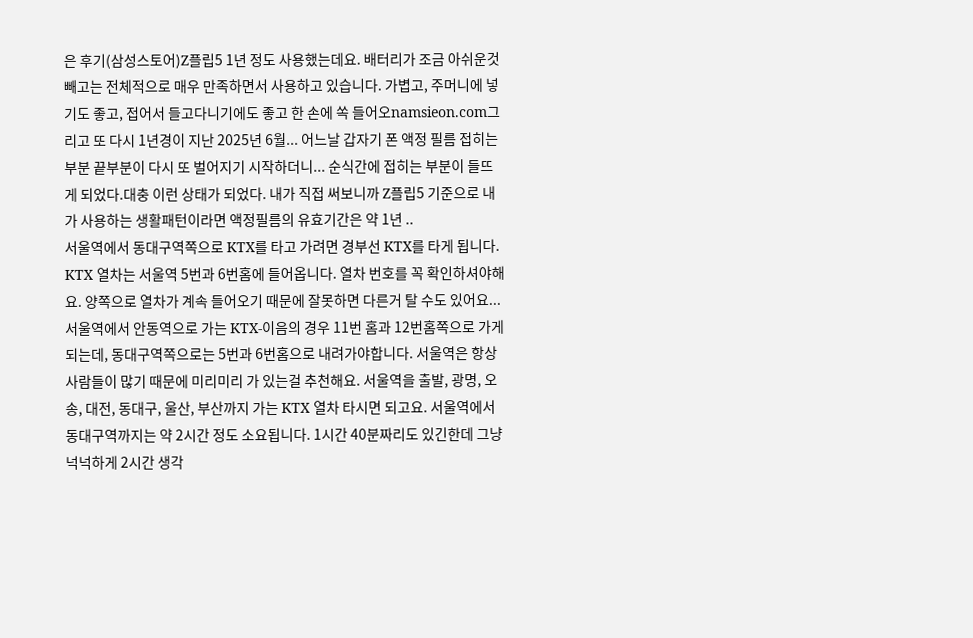은 후기(삼성스토어)Z플립5 1년 정도 사용했는데요. 배터리가 조금 아쉬운것 빼고는 전체적으로 매우 만족하면서 사용하고 있습니다. 가볍고, 주머니에 넣기도 좋고, 접어서 들고다니기에도 좋고 한 손에 쏙 들어오namsieon.com그리고 또 다시 1년경이 지난 2025년 6월... 어느날 갑자기 폰 액정 필름 접히는 부분 끝부분이 다시 또 벌어지기 시작하더니... 순식간에 접히는 부분이 들뜨게 되었다.대충 이런 상태가 되었다. 내가 직접 써보니까 Z플립5 기준으로 내가 사용하는 생활패턴이라면 액정필름의 유효기간은 약 1년 ..
서울역에서 동대구역쪽으로 KTX를 타고 가려면 경부선 KTX를 타게 됩니다. KTX 열차는 서울역 5번과 6번홈에 들어옵니다. 열차 번호를 꼭 확인하셔야해요. 양쪽으로 열차가 계속 들어오기 때문에 잘못하면 다른거 탈 수도 있어요...서울역에서 안동역으로 가는 KTX-이음의 경우 11번 홈과 12번홈쪽으로 가게 되는데, 동대구역쪽으로는 5번과 6번홈으로 내려가야합니다. 서울역은 항상 사람들이 많기 때문에 미리미리 가 있는걸 추천해요. 서울역을 출발, 광명, 오송, 대전, 동대구, 울산, 부산까지 가는 KTX 열차 타시면 되고요. 서울역에서 동대구역까지는 약 2시간 정도 소요됩니다. 1시간 40분짜리도 있긴한데 그냥 넉넉하게 2시간 생각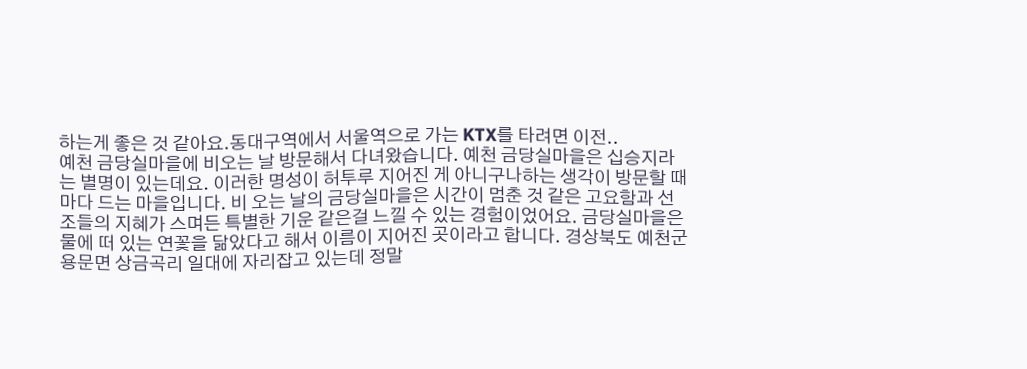하는게 좋은 것 같아요.동대구역에서 서울역으로 가는 KTX를 타려면 이전..
예천 금당실마을에 비오는 날 방문해서 다녀왔습니다. 예천 금당실마을은 십승지라는 별명이 있는데요. 이러한 명성이 허투루 지어진 게 아니구나하는 생각이 방문할 때마다 드는 마을입니다. 비 오는 날의 금당실마을은 시간이 멈춘 것 같은 고요함과 선조들의 지혜가 스며든 특별한 기운 같은걸 느낄 수 있는 경험이었어요. 금당실마을은 물에 떠 있는 연꽃을 닮았다고 해서 이름이 지어진 곳이라고 합니다. 경상북도 예천군 용문면 상금곡리 일대에 자리잡고 있는데 정말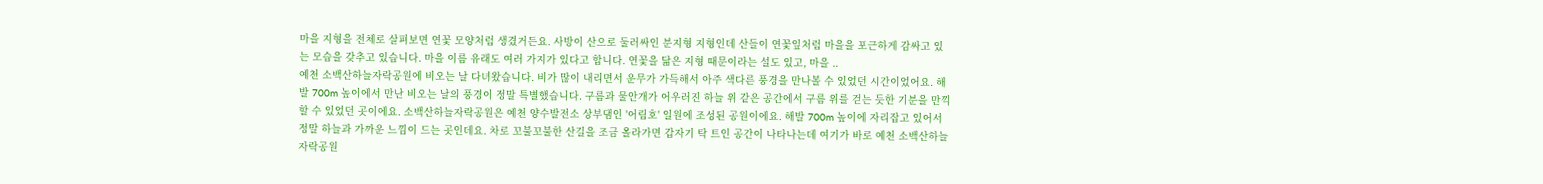마을 지형을 전체로 살펴보면 연꽃 모양처럼 생겼거든요. 사방이 산으로 둘러싸인 분지형 지형인데 산들이 연꽃잎처럼 마을을 포근하게 감싸고 있는 모습을 갖추고 있습니다. 마을 이름 유래도 여러 가지가 있다고 합니다. 연꽃을 닮은 지형 때문이라는 설도 있고, 마을 ..
예천 소백산하늘자락공원에 비오는 날 다녀왔습니다. 비가 많이 내리면서 운무가 가득해서 아주 색다른 풍경을 만나볼 수 있었던 시간이었어요. 해발 700m 높이에서 만난 비오는 날의 풍경이 정말 특별했습니다. 구름과 물안개가 어우러진 하늘 위 같은 공간에서 구름 위를 걷는 듯한 기분을 만끽할 수 있었던 곳이에요. 소백산하늘자락공원은 예천 양수발전소 상부댐인 '어림호' 일원에 조성된 공원이에요. 해발 700m 높이에 자리잡고 있어서 정말 하늘과 가까운 느낌이 드는 곳인데요. 차로 꼬불꼬불한 산길을 조금 올라가면 갑자기 탁 트인 공간이 나타나는데 여기가 바로 예천 소백산하늘자락공원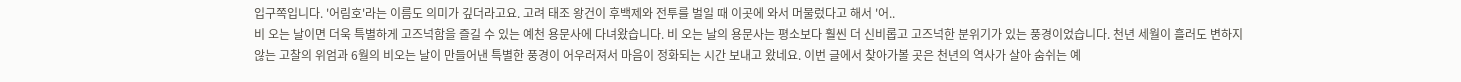입구쪽입니다. '어림호'라는 이름도 의미가 깊더라고요. 고려 태조 왕건이 후백제와 전투를 벌일 때 이곳에 와서 머물렀다고 해서 '어..
비 오는 날이면 더욱 특별하게 고즈넉함을 즐길 수 있는 예천 용문사에 다녀왔습니다. 비 오는 날의 용문사는 평소보다 훨씬 더 신비롭고 고즈넉한 분위기가 있는 풍경이었습니다. 천년 세월이 흘러도 변하지 않는 고찰의 위엄과 6월의 비오는 날이 만들어낸 특별한 풍경이 어우러져서 마음이 정화되는 시간 보내고 왔네요. 이번 글에서 찾아가볼 곳은 천년의 역사가 살아 숨쉬는 예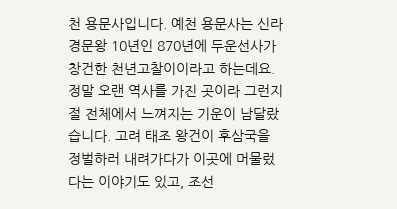천 용문사입니다. 예천 용문사는 신라 경문왕 10년인 870년에 두운선사가 창건한 천년고찰이이라고 하는데요. 정말 오랜 역사를 가진 곳이라 그런지 절 전체에서 느껴지는 기운이 남달랐습니다. 고려 태조 왕건이 후삼국을 정벌하러 내려가다가 이곳에 머물렀다는 이야기도 있고, 조선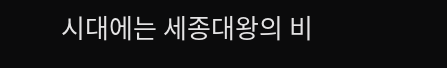시대에는 세종대왕의 비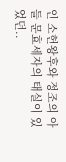인 소헌왕후와 정조의 아들 문효세자의 태실이 있었던..